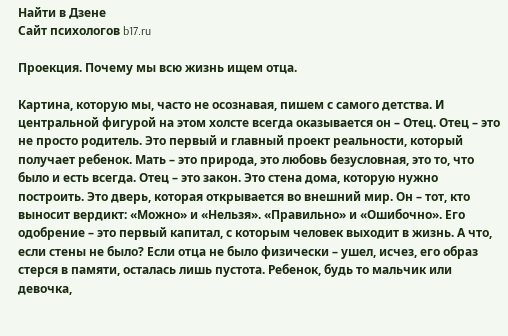Найти в Дзене
Сайт психологов b17.ru

Проекция. Почему мы всю жизнь ищем отца.

Картина, которую мы, часто не осознавая, пишем с самого детства. И центральной фигурой на этом холсте всегда оказывается он – Отец. Отец – это не просто родитель. Это первый и главный проект реальности, который получает ребенок. Мать – это природа, это любовь безусловная, это то, что было и есть всегда. Отец – это закон. Это стена дома, которую нужно построить. Это дверь, которая открывается во внешний мир. Он – тот, кто выносит вердикт: «Можно» и «Нельзя». «Правильно» и «Ошибочно». Его одобрение – это первый капитал, с которым человек выходит в жизнь. А что, если стены не было? Если отца не было физически – ушел, исчез, его образ стерся в памяти, осталась лишь пустота. Ребенок, будь то мальчик или девочка,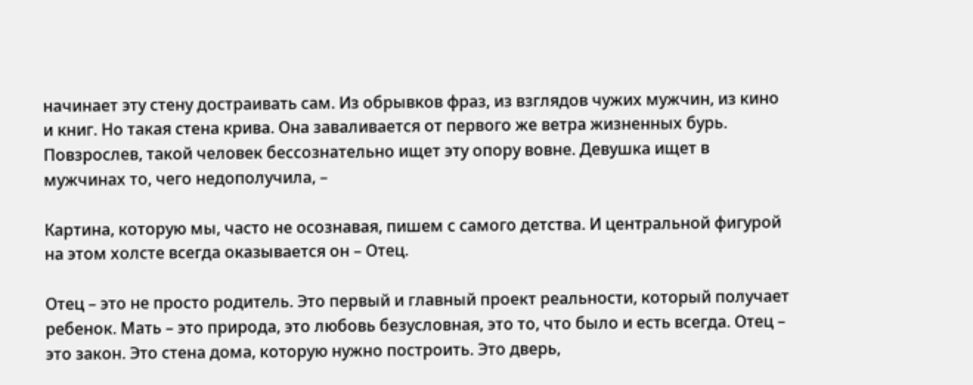начинает эту стену достраивать сам. Из обрывков фраз, из взглядов чужих мужчин, из кино и книг. Но такая стена крива. Она заваливается от первого же ветра жизненных бурь. Повзрослев, такой человек бессознательно ищет эту опору вовне. Девушка ищет в мужчинах то, чего недополучила, –

Картина, которую мы, часто не осознавая, пишем с самого детства. И центральной фигурой на этом холсте всегда оказывается он – Отец.

Отец – это не просто родитель. Это первый и главный проект реальности, который получает ребенок. Мать – это природа, это любовь безусловная, это то, что было и есть всегда. Отец – это закон. Это стена дома, которую нужно построить. Это дверь,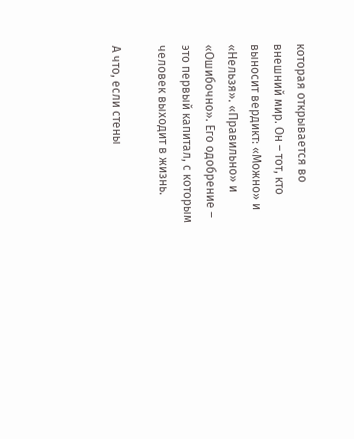которая открывается во внешний мир. Он – тот, кто выносит вердикт: «Можно» и «Нельзя». «Правильно» и «Ошибочно». Его одобрение – это первый капитал, с которым человек выходит в жизнь.

А что, если стены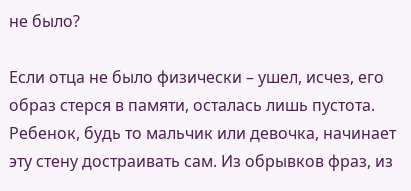не было?

Если отца не было физически – ушел, исчез, его образ стерся в памяти, осталась лишь пустота. Ребенок, будь то мальчик или девочка, начинает эту стену достраивать сам. Из обрывков фраз, из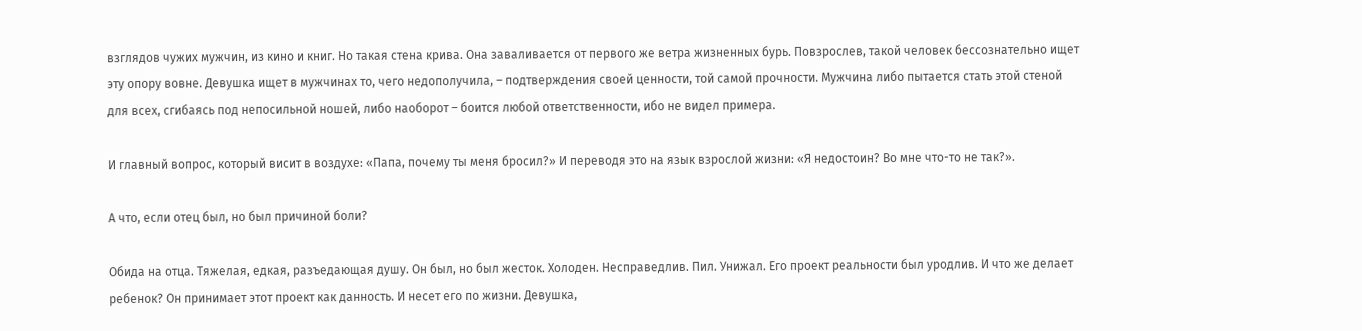взглядов чужих мужчин, из кино и книг. Но такая стена крива. Она заваливается от первого же ветра жизненных бурь. Повзрослев, такой человек бессознательно ищет эту опору вовне. Девушка ищет в мужчинах то, чего недополучила, – подтверждения своей ценности, той самой прочности. Мужчина либо пытается стать этой стеной для всех, сгибаясь под непосильной ношей, либо наоборот – боится любой ответственности, ибо не видел примера.

И главный вопрос, который висит в воздухе: «Папа, почему ты меня бросил?» И переводя это на язык взрослой жизни: «Я недостоин? Во мне что-то не так?».

А что, если отец был, но был причиной боли?

Обида на отца. Тяжелая, едкая, разъедающая душу. Он был, но был жесток. Холоден. Несправедлив. Пил. Унижал. Его проект реальности был уродлив. И что же делает ребенок? Он принимает этот проект как данность. И несет его по жизни. Девушка,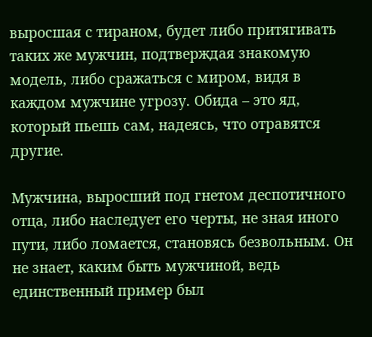выросшая с тираном, будет либо притягивать таких же мужчин, подтверждая знакомую модель, либо сражаться с миром, видя в каждом мужчине угрозу. Обида – это яд, который пьешь сам, надеясь, что отравятся другие.

Мужчина, выросший под гнетом деспотичного отца, либо наследует его черты, не зная иного пути, либо ломается, становясь безвольным. Он не знает, каким быть мужчиной, ведь единственный пример был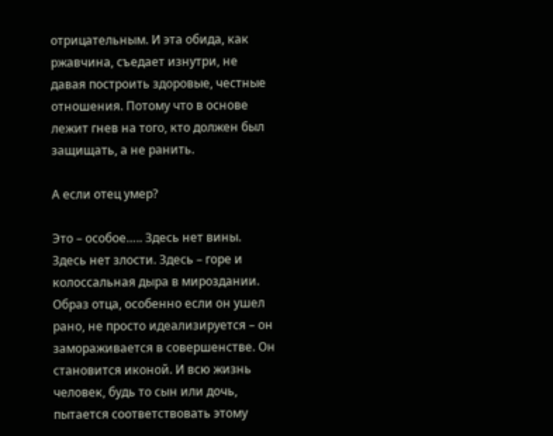отрицательным. И эта обида, как ржавчина, съедает изнутри, не давая построить здоровые, честные отношения. Потому что в основе лежит гнев на того, кто должен был защищать, а не ранить.

А если отец умер?

Это – особое….. Здесь нет вины. Здесь нет злости. Здесь – горе и колоссальная дыра в мироздании. Образ отца, особенно если он ушел рано, не просто идеализируется – он замораживается в совершенстве. Он становится иконой. И всю жизнь человек, будь то сын или дочь, пытается соответствовать этому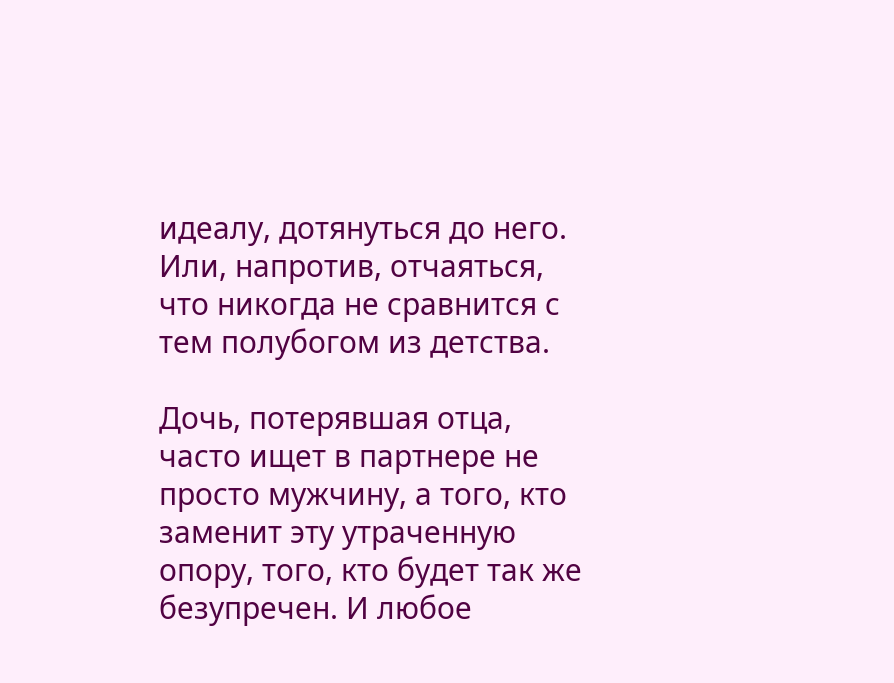идеалу, дотянуться до него. Или, напротив, отчаяться, что никогда не сравнится с тем полубогом из детства.

Дочь, потерявшая отца, часто ищет в партнере не просто мужчину, а того, кто заменит эту утраченную опору, того, кто будет так же безупречен. И любое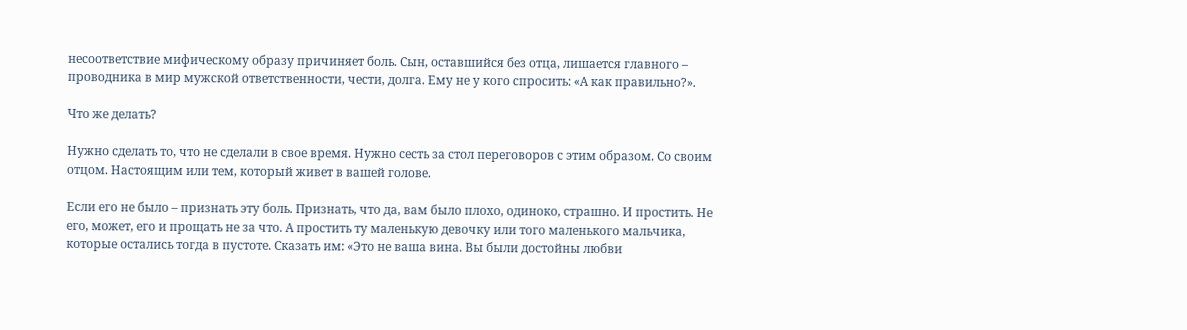несоответствие мифическому образу причиняет боль. Сын, оставшийся без отца, лишается главного – проводника в мир мужской ответственности, чести, долга. Ему не у кого спросить: «А как правильно?».

Что же делать?

Нужно сделать то, что не сделали в свое время. Нужно сесть за стол переговоров с этим образом. Со своим отцом. Настоящим или тем, который живет в вашей голове.

Если его не было – признать эту боль. Признать, что да, вам было плохо, одиноко, страшно. И простить. Не его, может, его и прощать не за что. А простить ту маленькую девочку или того маленького мальчика, которые остались тогда в пустоте. Сказать им: «Это не ваша вина. Вы были достойны любви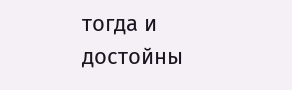тогда и достойны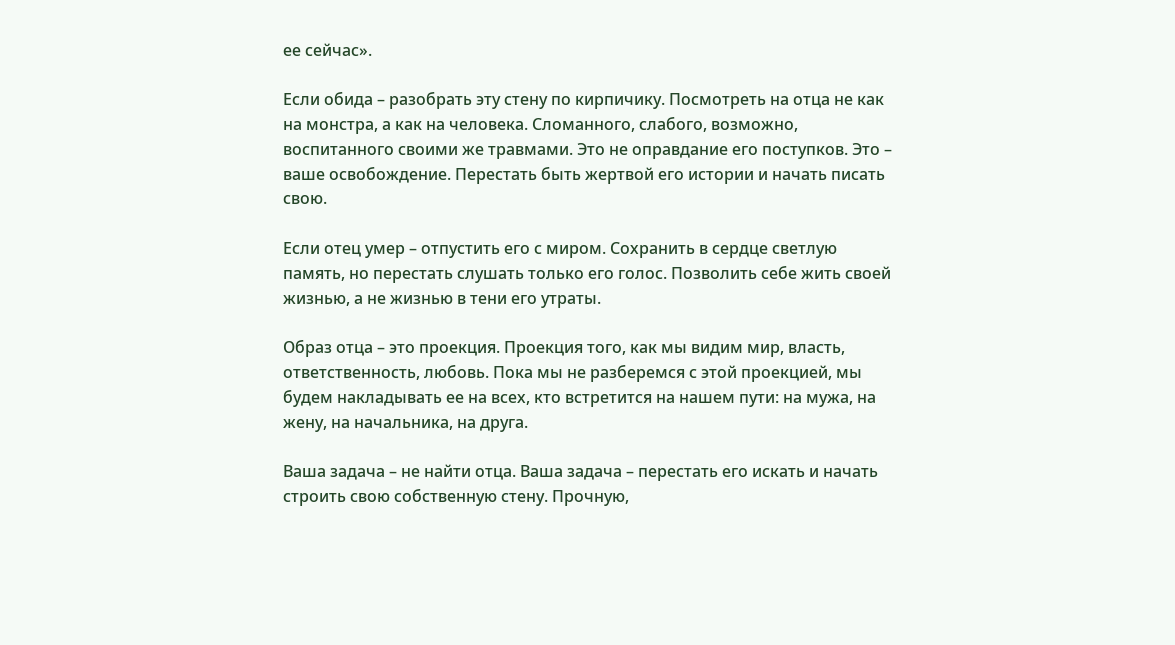ее сейчас».

Если обида – разобрать эту стену по кирпичику. Посмотреть на отца не как на монстра, а как на человека. Сломанного, слабого, возможно, воспитанного своими же травмами. Это не оправдание его поступков. Это – ваше освобождение. Перестать быть жертвой его истории и начать писать свою.

Если отец умер – отпустить его с миром. Сохранить в сердце светлую память, но перестать слушать только его голос. Позволить себе жить своей жизнью, а не жизнью в тени его утраты.

Образ отца – это проекция. Проекция того, как мы видим мир, власть, ответственность, любовь. Пока мы не разберемся с этой проекцией, мы будем накладывать ее на всех, кто встретится на нашем пути: на мужа, на жену, на начальника, на друга.

Ваша задача – не найти отца. Ваша задача – перестать его искать и начать строить свою собственную стену. Прочную,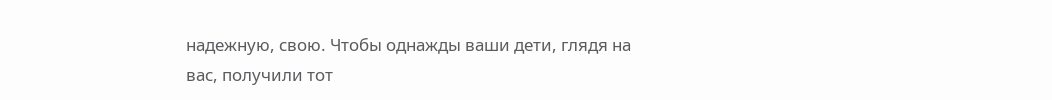надежную, свою. Чтобы однажды ваши дети, глядя на вас, получили тот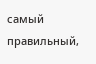самый правильный,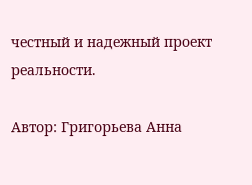честный и надежный проект реальности.

Автор: Григорьева Анна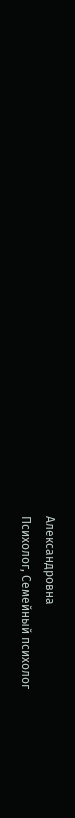Александровна
Психолог, Семейный психолог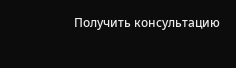Получить консультацию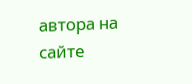автора на сайте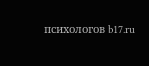психологов b17.ru